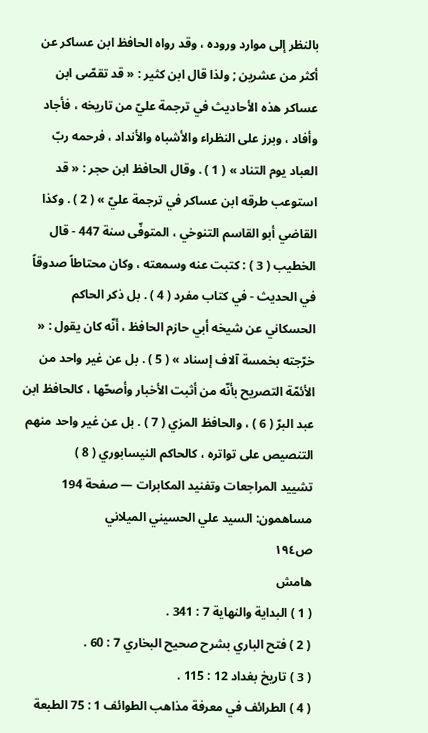بالنظر إلى موارد وروده ، وقد رواه الحافظ ابن عساكر عن أكثر من عشرين ; ولذا قال ابن كثير : « قد تقصّى ابن عساكر هذه الأحاديث في ترجمة عليّ من تاريخه ، فأجاد وأفاد ، وبرز على النظراء والأشباه والأنداد ، فرحمه ربّ العباد يوم التناد » ( 1 ) . وقال الحافظ ابن حجر : « قد استوعب طرقه ابن عساكر في ترجمة عليّ » ( 2 ) . وكذا القاضي أبو القاسم التنوخي ، المتوفّى سنة 447 - قال الخطيب ( 3 ) : كتبت عنه وسمعته ، وكان محتاطاً صدوقاً في الحديث - في كتاب مفرد ( 4 ) . بل ذكر الحاكم الحسكاني عن شيخه أبي حازم الحافظ ، أنّه كان يقول : « خرّجته بخمسة آلاف إسناد » ( 5 ) . بل عن غير واحد من الأئمّة التصريح بأنّه من أثبت الأخبار وأصحّها ، كالحافظ ابن عبد البرّ ( 6 ) ، والحافظ المزي ( 7 ) . بل عن غير واحد منهم التنصيص على تواتره ، كالحاكم النيسابوري ( 8 )
تشييد المراجعات وتفنيد المكابرات — صفحة 194
مساهمون: السيد علي الحسيني الميلاني
ص١٩٤
هامش
( 1 ) البداية والنهاية 7 : 341 .
( 2 ) فتح الباري بشرح صحيح البخاري 7 : 60 .
( 3 ) تاريخ بغداد 12 : 115 .
( 4 ) الطرائف في معرفة مذاهب الطوائف 1 : 75 الطبعة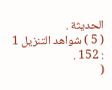الحديثة .
( 5 ) شواهد التنزيل 1 : 152 .
(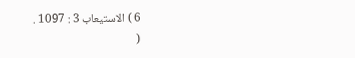6 ) الاستيعاب 3 : 1097 .
(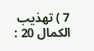7 ) تهذيب الكمال 20 :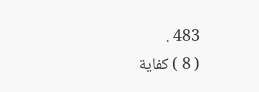483 .
( 8 ) كفاية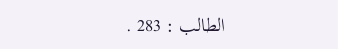الطالب : 283 .